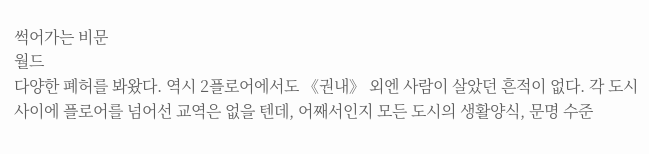썩어가는 비문
월드
다양한 폐허를 봐왔다. 역시 2플로어에서도 《권내》 외엔 사람이 살았던 흔적이 없다. 각 도시 사이에 플로어를 넘어선 교역은 없을 텐데, 어째서인지 모든 도시의 생활양식, 문명 수준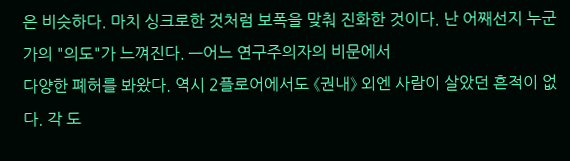은 비슷하다. 마치 싱크로한 것처럼 보폭을 맞춰 진화한 것이다. 난 어째선지 누군가의 "의도"가 느껴진다. —어느 연구주의자의 비문에서
다양한 폐허를 봐왔다. 역시 2플로어에서도 《권내》 외엔 사람이 살았던 흔적이 없다. 각 도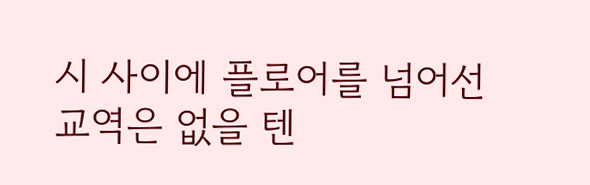시 사이에 플로어를 넘어선 교역은 없을 텐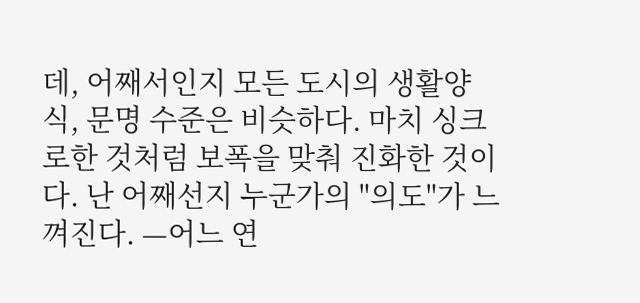데, 어째서인지 모든 도시의 생활양식, 문명 수준은 비슷하다. 마치 싱크로한 것처럼 보폭을 맞춰 진화한 것이다. 난 어째선지 누군가의 "의도"가 느껴진다. —어느 연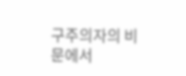구주의자의 비문에서